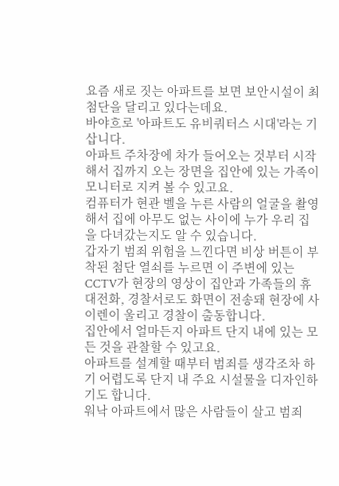요즘 새로 짓는 아파트를 보면 보안시설이 최첨단을 달리고 있다는데요.
바야흐로 '아파트도 유비쿼터스 시대'라는 기삽니다.
아파트 주차장에 차가 들어오는 것부터 시작해서 집까지 오는 장면을 집안에 있는 가족이 모니터로 지켜 볼 수 있고요.
컴퓨터가 현관 벨을 누른 사람의 얼굴을 촬영해서 집에 아무도 없는 사이에 누가 우리 집을 다녀갔는지도 알 수 있습니다.
갑자기 범죄 위험을 느낀다면 비상 버튼이 부착된 첨단 열쇠를 누르면 이 주변에 있는 CCTV가 현장의 영상이 집안과 가족들의 휴대전화, 경찰서로도 화면이 전송돼 현장에 사이렌이 울리고 경찰이 출동합니다.
집안에서 얼마든지 아파트 단지 내에 있는 모든 것을 관찰할 수 있고요.
아파트를 설계할 때부터 범죄를 생각조차 하기 어렵도록 단지 내 주요 시설물을 디자인하기도 합니다.
워낙 아파트에서 많은 사람들이 살고 범죄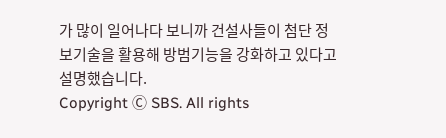가 많이 일어나다 보니까 건설사들이 첨단 정보기술을 활용해 방범기능을 강화하고 있다고 설명했습니다.
Copyright Ⓒ SBS. All rights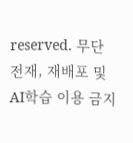reserved. 무단 전재, 재배포 및 AI학습 이용 금지